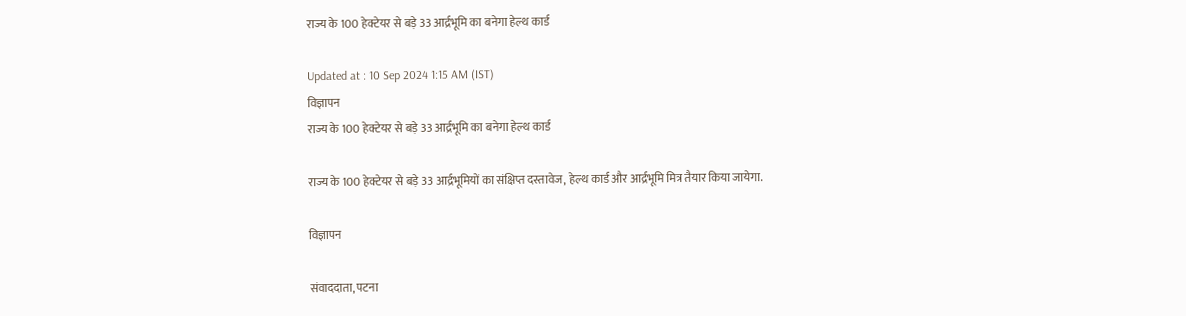राज्य के 100 हेक्टेयर से बड़े 33 आर्द्रभूमि का बनेगा हेल्थ कार्ड

Updated at : 10 Sep 2024 1:15 AM (IST)
विज्ञापन
राज्य के 100 हेक्टेयर से बड़े 33 आर्द्रभूमि का बनेगा हेल्थ कार्ड

राज्य के 100 हेक्टेयर से बड़े 33 आर्द्रभूमियों का संक्षिप्त दस्तावेज, हेल्थ कार्ड और आर्द्रभूमि मित्र तैयार किया जायेगा.

विज्ञापन

संवाददाता, पटना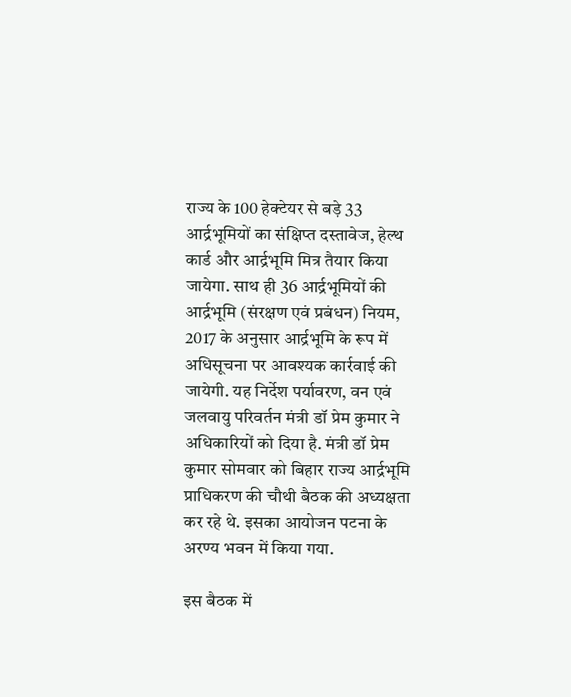राज्य के 100 हेक्टेयर से बड़े 33 आर्द्रभूमियों का संक्षिप्त दस्तावेज, हेल्थ कार्ड और आर्द्रभूमि मित्र तैयार किया जायेगा. साथ ही 36 आर्द्रभूमियों की आर्द्रभूमि (संरक्षण एवं प्रबंधन) नियम, 2017 के अनुसार आर्द्रभूमि के रूप में अधिसूचना पर आवश्यक कार्रवाई की जायेगी. यह निर्देश पर्यावरण, वन एवं जलवायु परिवर्तन मंत्री डॉ प्रेम कुमार ने अधिकारियों को दिया है. मंत्री डॉ प्रेम कुमार सोमवार को बिहार राज्य आर्द्रभूमि प्राधिकरण की चौथी बैठक की अध्यक्षता कर रहे थे. इसका आयोजन पटना के अरण्य भवन में किया गया.

इस बैठक में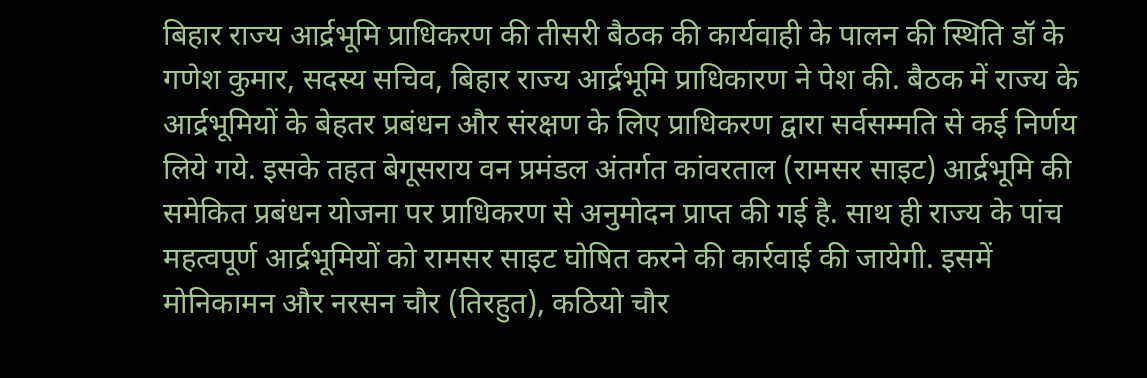बिहार राज्य आर्द्रभूमि प्राधिकरण की तीसरी बैठक की कार्यवाही के पालन की स्थिति डॉ के गणेश कुमार, सदस्य सचिव, बिहार राज्य आर्द्रभूमि प्राधिकारण ने पेश की. बैठक में राज्य के आर्द्रभूमियों के बेहतर प्रबंधन और संरक्षण के लिए प्राधिकरण द्वारा सर्वसम्मति से कई निर्णय लिये गये. इसके तहत बेगूसराय वन प्रमंडल अंतर्गत कांवरताल (रामसर साइट) आर्द्रभूमि की समेकित प्रबंधन योजना पर प्राधिकरण से अनुमोदन प्राप्त की गई है. साथ ही राज्य के पांच महत्वपूर्ण आर्द्रभूमियों को रामसर साइट घोषित करने की कार्रवाई की जायेगी. इसमें मोनिकामन और नरसन चौर (तिरहुत), कठियो चौर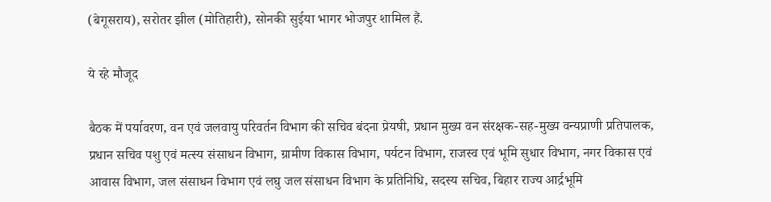(बेगूसराय), सरोतर झील (मोतिहारी), सोनकी सुईया भागर भोजपुर शामिल हैं.

ये रहे मौजूद

बैठक में पर्यावरण, वन एवं जलवायु परिवर्तन विभाग की सचिव बंदना प्रेयषी, प्रधान मुख्य वन संरक्षक-सह-मुख्य वन्यप्राणी प्रतिपालक, प्रधान सचिव पशु एवं मत्स्य संसाधन विभाग, ग्रामीण विकास विभाग, पर्यटन विभाग, राजस्व एवं भूमि सुधार विभाग, नगर विकास एवं आवास विभाग, जल संसाधन विभाग एवं लघु जल संसाधन विभाग के प्रतिनिधि, सदस्य सचिव, बिहार राज्य आर्द्रभूमि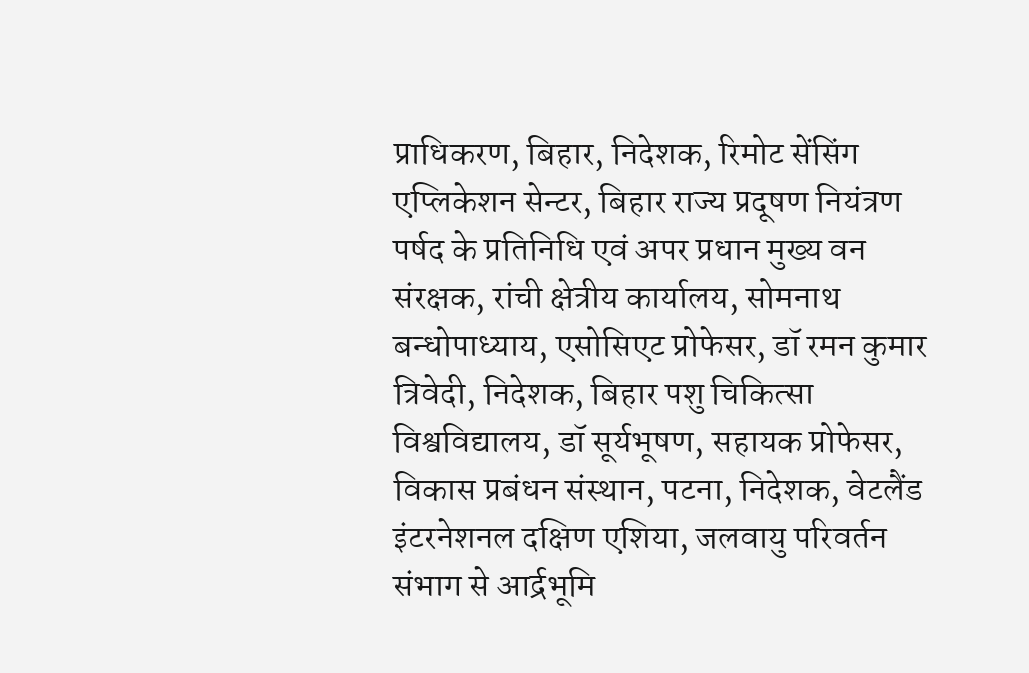प्राधिकरण, बिहार, निदेशक, रिमोट सेंसिंग एप्लिकेशन सेन्टर, बिहार राज्य प्रदूषण नियंत्रण पर्षद के प्रतिनिधि एवं अपर प्रधान मुख्य वन संरक्षक, रांची क्षेत्रीय कार्यालय, सोमनाथ बन्धोपाध्याय, एसोसिएट प्रोफेसर, डॉ रमन कुमार त्रिवेदी, निदेशक, बिहार पशु चिकित्सा विश्वविद्यालय, डॉ सूर्यभूषण, सहायक प्रोफेसर, विकास प्रबंधन संस्थान, पटना, निदेशक, वेटलैंड इंटरनेशनल दक्षिण एशिया, जलवायु परिवर्तन संभाग से आर्द्रभूमि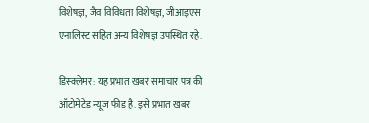विशेषज्ञ, जैव विविधता विशेषज्ञ, जीआइएस एनालिस्ट सहित अन्य विशेषज्ञ उपस्थित रहे.

डिस्क्लेमर: यह प्रभात खबर समाचार पत्र की ऑटोमेटेड न्यूज फीड है. इसे प्रभात खबर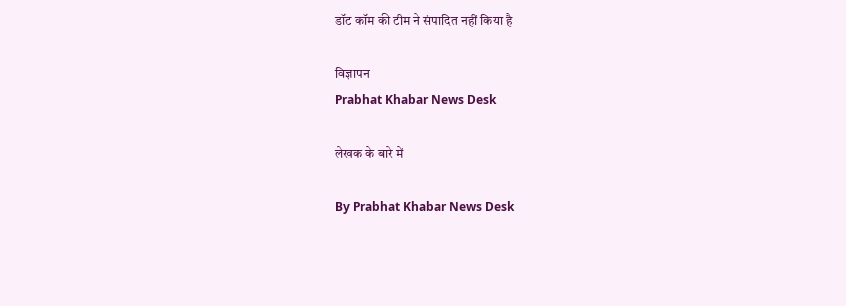डॉट कॉम की टीम ने संपादित नहीं किया है

विज्ञापन
Prabhat Khabar News Desk

लेखक के बारे में

By Prabhat Khabar News Desk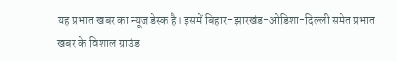यह प्रभात खबर का न्यूज डेस्क है। इसमें बिहार-झारखंड-ओडिशा-दिल्‍ली समेत प्रभात खबर के विशाल ग्राउंड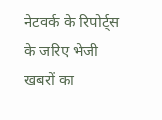नेटवर्क के रिपोर्ट्स के जरिए भेजी खबरों का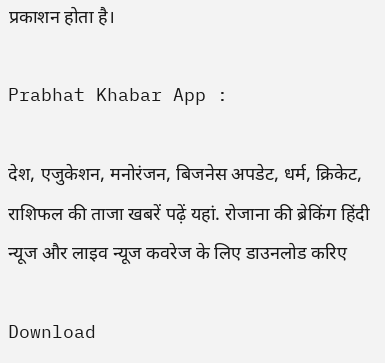प्रकाशन होता है।

Prabhat Khabar App :

देश, एजुकेशन, मनोरंजन, बिजनेस अपडेट, धर्म, क्रिकेट, राशिफल की ताजा खबरें पढ़ें यहां. रोजाना की ब्रेकिंग हिंदी न्यूज और लाइव न्यूज कवरेज के लिए डाउनलोड करिए

Download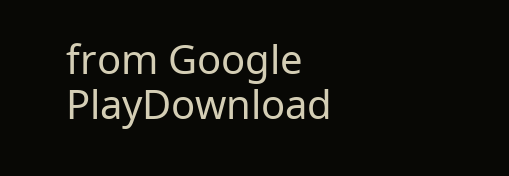from Google PlayDownload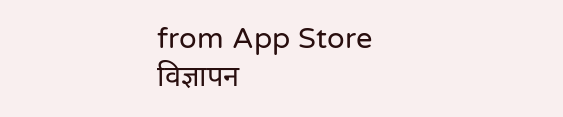from App Store
विज्ञापन